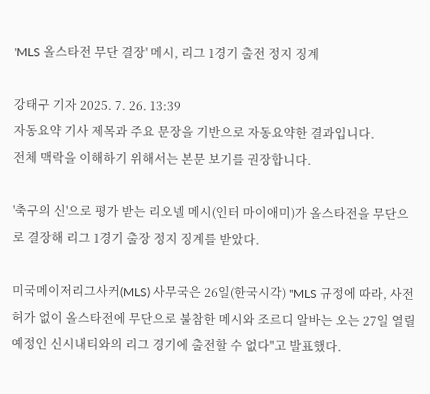'MLS 올스타전 무단 결장' 메시, 리그 1경기 출전 정지 징계

강태구 기자 2025. 7. 26. 13:39
자동요약 기사 제목과 주요 문장을 기반으로 자동요약한 결과입니다.
전체 맥락을 이해하기 위해서는 본문 보기를 권장합니다.

'축구의 신'으로 평가 받는 리오넬 메시(인터 마이애미)가 올스타전을 무단으로 결장해 리그 1경기 출장 정지 징계를 받았다.

미국메이저리그사커(MLS) 사무국은 26일(한국시각) "MLS 규정에 따라, 사전 허가 없이 올스타전에 무단으로 불참한 메시와 조르디 알바는 오는 27일 열릴 예정인 신시내티와의 리그 경기에 출전할 수 없다"고 발표했다.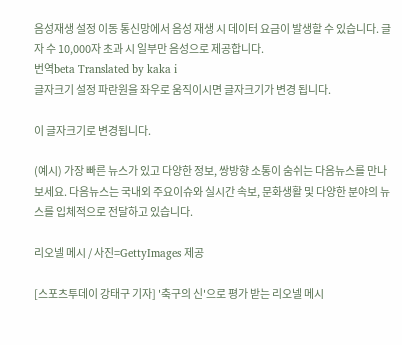음성재생 설정 이동 통신망에서 음성 재생 시 데이터 요금이 발생할 수 있습니다. 글자 수 10,000자 초과 시 일부만 음성으로 제공합니다.
번역beta Translated by kaka i
글자크기 설정 파란원을 좌우로 움직이시면 글자크기가 변경 됩니다.

이 글자크기로 변경됩니다.

(예시) 가장 빠른 뉴스가 있고 다양한 정보, 쌍방향 소통이 숨쉬는 다음뉴스를 만나보세요. 다음뉴스는 국내외 주요이슈와 실시간 속보, 문화생활 및 다양한 분야의 뉴스를 입체적으로 전달하고 있습니다.

리오넬 메시 / 사진=GettyImages 제공

[스포츠투데이 강태구 기자] '축구의 신'으로 평가 받는 리오넬 메시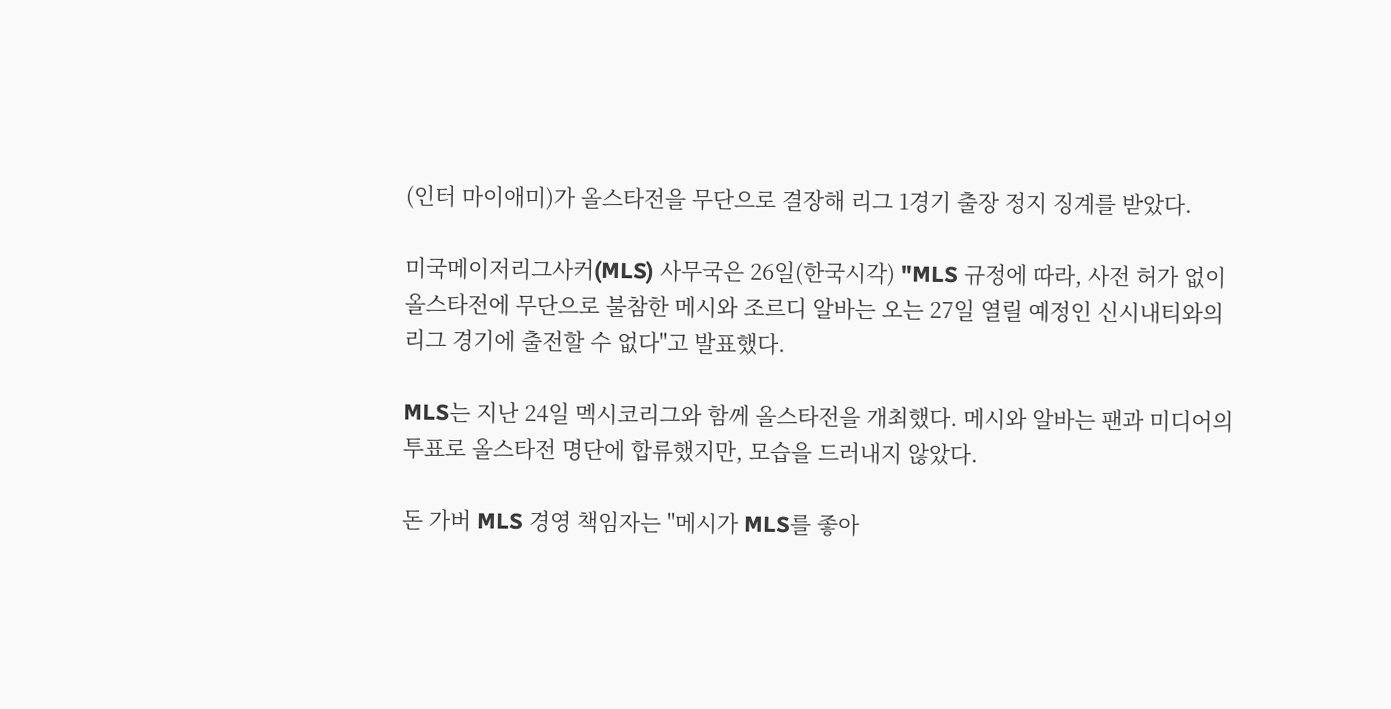(인터 마이애미)가 올스타전을 무단으로 결장해 리그 1경기 출장 정지 징계를 받았다.

미국메이저리그사커(MLS) 사무국은 26일(한국시각) "MLS 규정에 따라, 사전 허가 없이 올스타전에 무단으로 불참한 메시와 조르디 알바는 오는 27일 열릴 예정인 신시내티와의 리그 경기에 출전할 수 없다"고 발표했다.

MLS는 지난 24일 멕시코리그와 함께 올스타전을 개최했다. 메시와 알바는 팬과 미디어의 투표로 올스타전 명단에 합류했지만, 모습을 드러내지 않았다.

돈 가버 MLS 경영 책임자는 "메시가 MLS를 좋아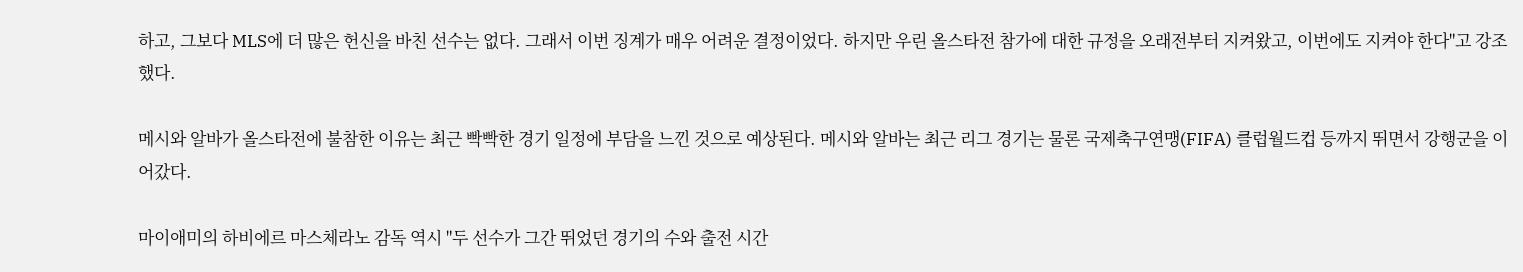하고, 그보다 MLS에 더 많은 헌신을 바친 선수는 없다. 그래서 이번 징계가 매우 어려운 결정이었다. 하지만 우린 올스타전 참가에 대한 규정을 오래전부터 지켜왔고, 이번에도 지켜야 한다"고 강조했다.

메시와 알바가 올스타전에 불참한 이유는 최근 빡빡한 경기 일정에 부담을 느낀 것으로 예상된다. 메시와 알바는 최근 리그 경기는 물론 국제축구연맹(FIFA) 클럽월드컵 등까지 뛰면서 강행군을 이어갔다.

마이애미의 하비에르 마스체라노 감독 역시 "두 선수가 그간 뛰었던 경기의 수와 출전 시간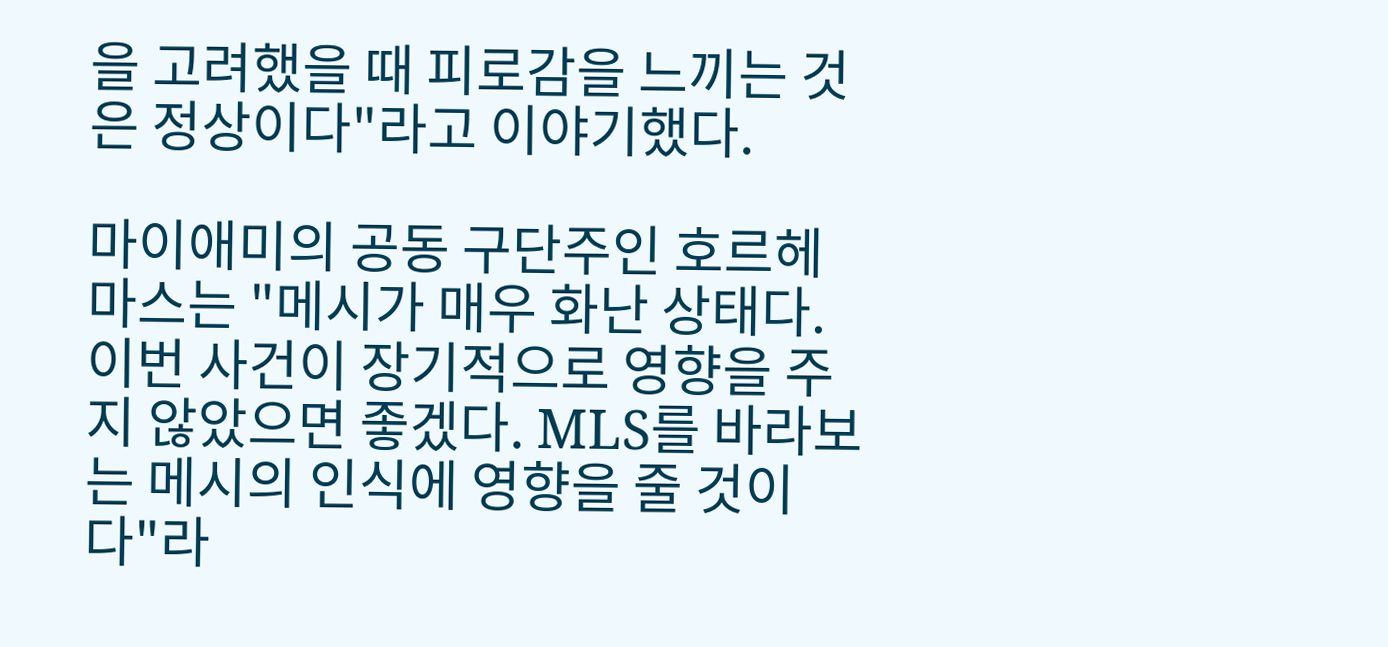을 고려했을 때 피로감을 느끼는 것은 정상이다"라고 이야기했다.

마이애미의 공동 구단주인 호르헤 마스는 "메시가 매우 화난 상태다. 이번 사건이 장기적으로 영향을 주지 않았으면 좋겠다. MLS를 바라보는 메시의 인식에 영향을 줄 것이다"라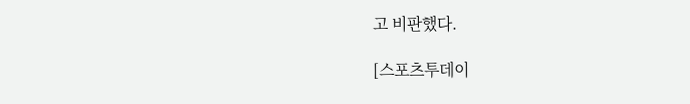고 비판했다.

[스포츠투데이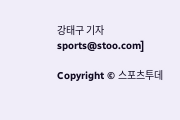강태구 기자 sports@stoo.com]

Copyright © 스포츠투데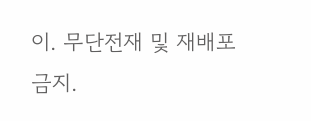이. 무단전재 및 재배포 금지.